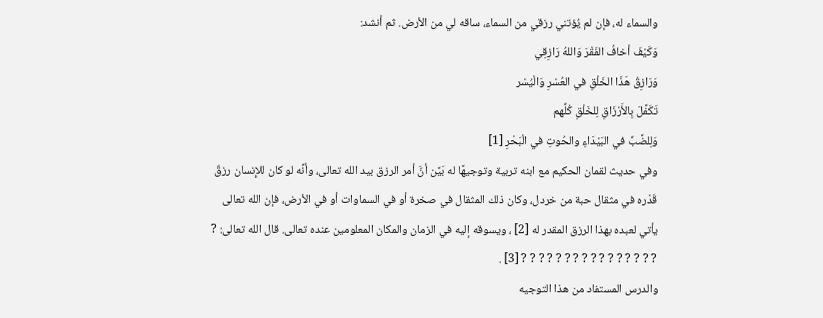والسماء له، فإن لم يُؤتني رزقي من السماء، ساقه لي من الأرض. ثم أنشد:
وَكَيْفَ أخافُ الفَقْرَ وَاللهُ رَازِقِي
وَرَازِقُ هَذَا الخَلْقِ في العُسْرِ وَالْيُسْر
تَكَفَّلَ بِالأَرْزَاقِ لِلخَلْقِ كُلِّهم
وَلِلضَّبِّ في البَيْدَاءِ والحُوتِ في الْبَحْرِ [1]
وفي حديث لقمان الحكيم مع ابنه تربية وتوجيهًا له بَيَّن أنَّ أمر الرزق بيد الله تعالى، وأنَّه لو كان للإِنسان رزقٌ قَدْره في مثقال حبة من خردل، وكان ذلك المثقال في صخرة أو في السماوات أو في الأرض، فإن الله تعالى يأتي لعبده بهذا الرزق المقدر له [2] ، ويسوقه إليه في الزمان والمكان المعلومين عنده تعالى. قال الله تعالى: ? ? ? ? ? ? ? ? ? ? ? ? ? ? ? ? ? [3] .
والدرس المستفاد من هذا التوجيه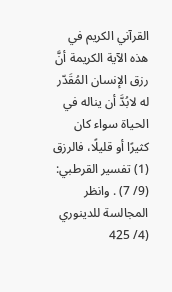القرآني الكريم في هذه الآية الكريمة أنَّ رزق الإنسان المُقَدّر له لابُدَّ أن يناله في الحياة سواء كان كثيرًا أو قليلًا، فالرزق
(1) تفسير القرطبي: (9/ 7) . وانظر المجالسة للدينوري (4/ 425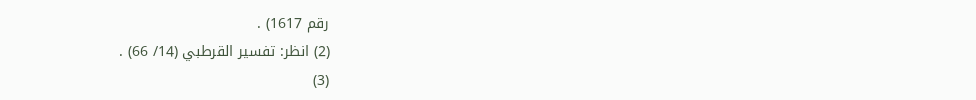رقم 1617) .
(2) انظر: تفسير القرطبي (14/ 66) .
(3)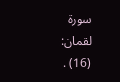سورة لقمان: (16) .